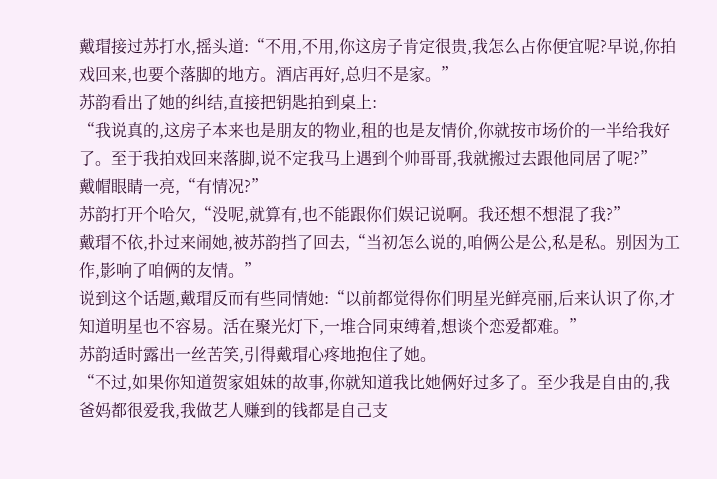戴瑁接过苏打水,摇头道:“不用,不用,你这房子肯定很贵,我怎么占你便宜呢?早说,你拍戏回来,也要个落脚的地方。酒店再好,总归不是家。”
苏韵看出了她的纠结,直接把钥匙拍到桌上:
“我说真的,这房子本来也是朋友的物业,租的也是友情价,你就按市场价的一半给我好了。至于我拍戏回来落脚,说不定我马上遇到个帅哥哥,我就搬过去跟他同居了呢?”
戴帽眼睛一亮,“有情况?”
苏韵打开个哈欠,“没呢,就算有,也不能跟你们娱记说啊。我还想不想混了我?”
戴瑁不依,扑过来闹她,被苏韵挡了回去,“当初怎么说的,咱俩公是公,私是私。别因为工作,影响了咱俩的友情。”
说到这个话题,戴瑁反而有些同情她:“以前都觉得你们明星光鲜亮丽,后来认识了你,才知道明星也不容易。活在聚光灯下,一堆合同束缚着,想谈个恋爱都难。”
苏韵适时露出一丝苦笑,引得戴瑁心疼地抱住了她。
“不过,如果你知道贺家姐妹的故事,你就知道我比她俩好过多了。至少我是自由的,我爸妈都很爱我,我做艺人赚到的钱都是自己支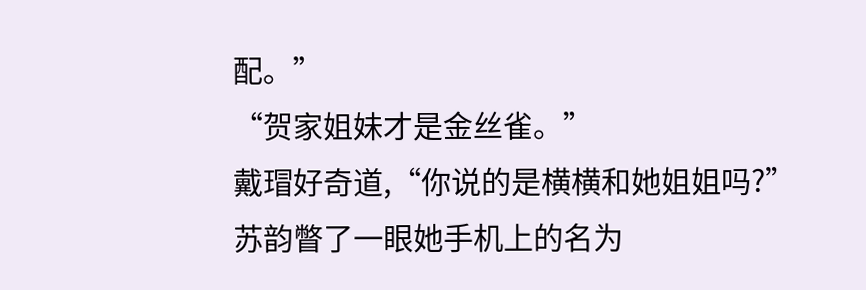配。”
“贺家姐妹才是金丝雀。”
戴瑁好奇道,“你说的是横横和她姐姐吗?”
苏韵瞥了一眼她手机上的名为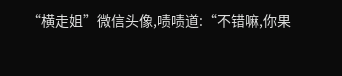“横走姐”微信头像,啧啧道:“不错嘛,你果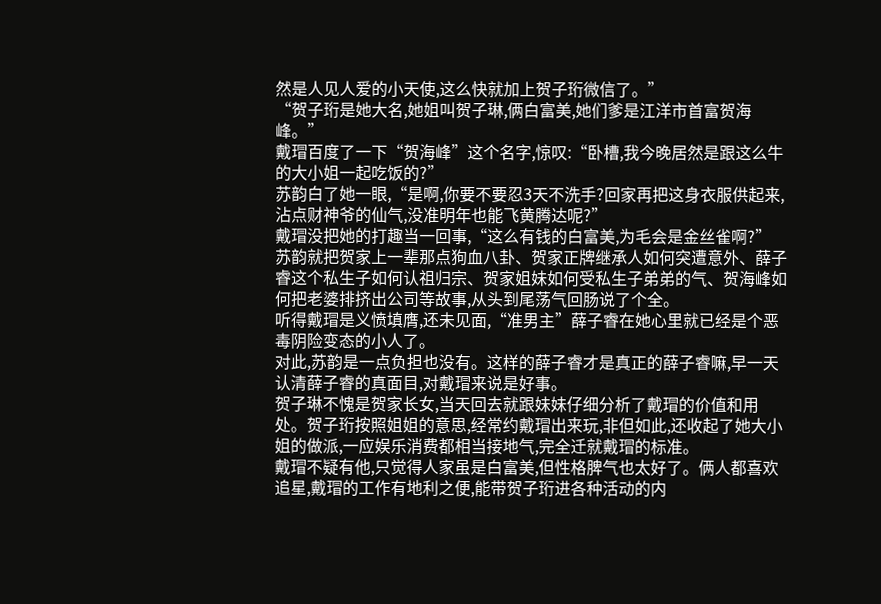然是人见人爱的小天使,这么快就加上贺子珩微信了。”
“贺子珩是她大名,她姐叫贺子琳,俩白富美,她们爹是江洋市首富贺海峰。”
戴瑁百度了一下“贺海峰”这个名字,惊叹:“卧槽,我今晚居然是跟这么牛的大小姐一起吃饭的?”
苏韵白了她一眼,“是啊,你要不要忍3天不洗手?回家再把这身衣服供起来,沾点财神爷的仙气,没准明年也能飞黄腾达呢?”
戴瑁没把她的打趣当一回事,“这么有钱的白富美,为毛会是金丝雀啊?”
苏韵就把贺家上一辈那点狗血八卦、贺家正牌继承人如何突遭意外、薛子睿这个私生子如何认祖归宗、贺家姐妹如何受私生子弟弟的气、贺海峰如何把老婆排挤出公司等故事,从头到尾荡气回肠说了个全。
听得戴瑁是义愤填膺,还未见面,“准男主”薛子睿在她心里就已经是个恶毒阴险变态的小人了。
对此,苏韵是一点负担也没有。这样的薛子睿才是真正的薛子睿嘛,早一天认清薛子睿的真面目,对戴瑁来说是好事。
贺子琳不愧是贺家长女,当天回去就跟妹妹仔细分析了戴瑁的价值和用处。贺子珩按照姐姐的意思,经常约戴瑁出来玩,非但如此,还收起了她大小姐的做派,一应娱乐消费都相当接地气,完全迁就戴瑁的标准。
戴瑁不疑有他,只觉得人家虽是白富美,但性格脾气也太好了。俩人都喜欢追星,戴瑁的工作有地利之便,能带贺子珩进各种活动的内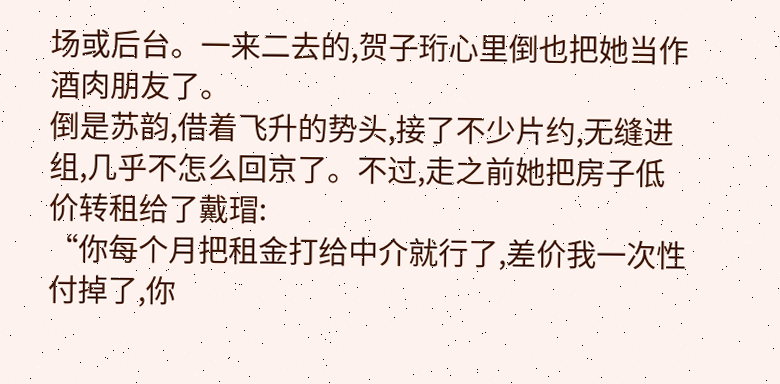场或后台。一来二去的,贺子珩心里倒也把她当作酒肉朋友了。
倒是苏韵,借着飞升的势头,接了不少片约,无缝进组,几乎不怎么回京了。不过,走之前她把房子低价转租给了戴瑁:
“你每个月把租金打给中介就行了,差价我一次性付掉了,你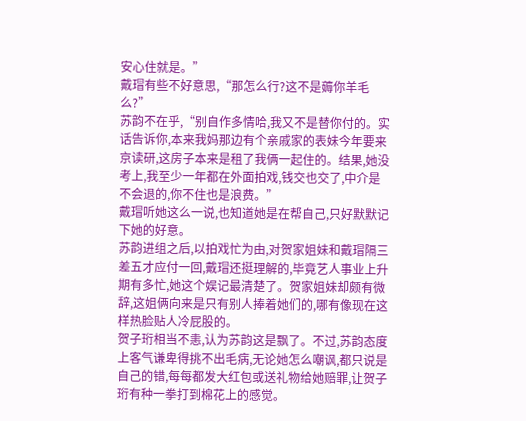安心住就是。”
戴瑁有些不好意思,“那怎么行?这不是薅你羊毛么?”
苏韵不在乎,“别自作多情哈,我又不是替你付的。实话告诉你,本来我妈那边有个亲戚家的表妹今年要来京读研,这房子本来是租了我俩一起住的。结果,她没考上,我至少一年都在外面拍戏,钱交也交了,中介是不会退的,你不住也是浪费。”
戴瑁听她这么一说,也知道她是在帮自己,只好默默记下她的好意。
苏韵进组之后,以拍戏忙为由,对贺家姐妹和戴瑁隔三差五才应付一回,戴瑁还挺理解的,毕竟艺人事业上升期有多忙,她这个娱记最清楚了。贺家姐妹却颇有微辞,这姐俩向来是只有别人捧着她们的,哪有像现在这样热脸贴人冷屁股的。
贺子珩相当不恚,认为苏韵这是飘了。不过,苏韵态度上客气谦卑得挑不出毛病,无论她怎么嘲讽,都只说是自己的错,每每都发大红包或送礼物给她赔罪,让贺子珩有种一拳打到棉花上的感觉。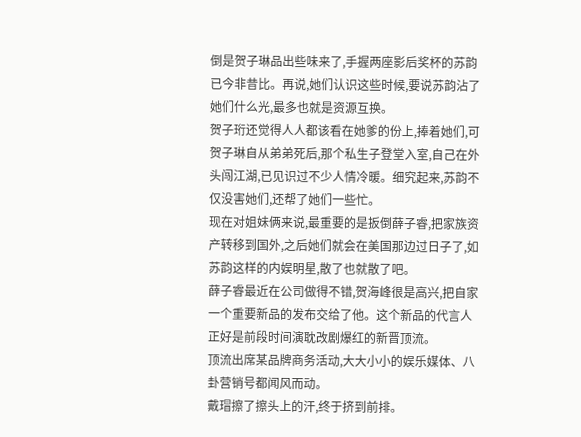倒是贺子琳品出些味来了,手握两座影后奖杯的苏韵已今非昔比。再说,她们认识这些时候,要说苏韵沾了她们什么光,最多也就是资源互换。
贺子珩还觉得人人都该看在她爹的份上,捧着她们,可贺子琳自从弟弟死后,那个私生子登堂入室,自己在外头闯江湖,已见识过不少人情冷暖。细究起来,苏韵不仅没害她们,还帮了她们一些忙。
现在对姐妹俩来说,最重要的是扳倒薛子睿,把家族资产转移到国外,之后她们就会在美国那边过日子了,如苏韵这样的内娱明星,散了也就散了吧。
薛子睿最近在公司做得不错,贺海峰很是高兴,把自家一个重要新品的发布交给了他。这个新品的代言人正好是前段时间演耽改剧爆红的新晋顶流。
顶流出席某品牌商务活动,大大小小的娱乐媒体、八卦营销号都闻风而动。
戴瑁擦了擦头上的汗,终于挤到前排。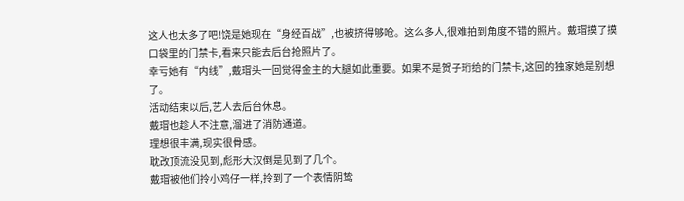这人也太多了吧!饶是她现在“身经百战”,也被挤得够呛。这么多人,很难拍到角度不错的照片。戴瑁摸了摸口袋里的门禁卡,看来只能去后台抢照片了。
幸亏她有“内线”,戴瑁头一回觉得金主的大腿如此重要。如果不是贺子珩给的门禁卡,这回的独家她是别想了。
活动结束以后,艺人去后台休息。
戴瑁也趁人不注意,溜进了消防通道。
理想很丰满,现实很骨感。
耽改顶流没见到,彪形大汉倒是见到了几个。
戴瑁被他们拎小鸡仔一样,拎到了一个表情阴鸷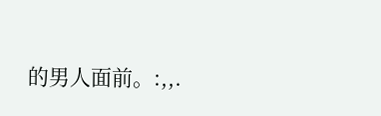的男人面前。:,,.